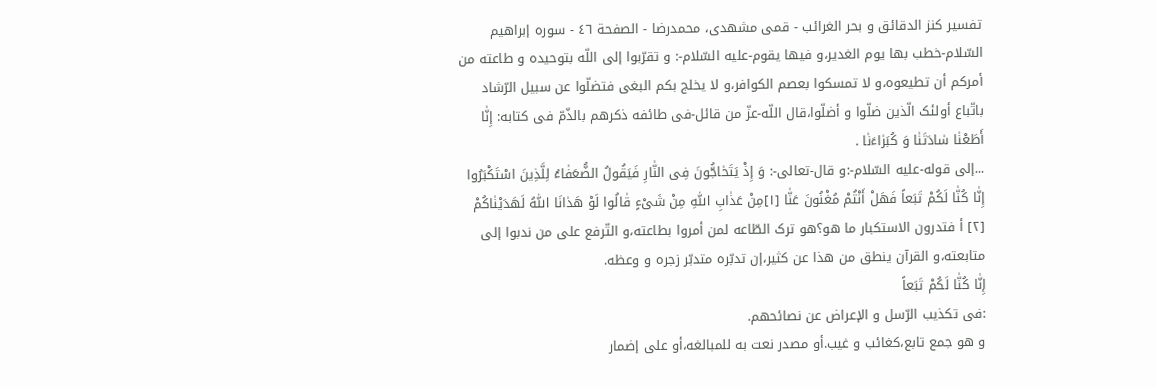تفسیر کنز الدقائق و بحر الغرائب - قمی مشهدی، محمدرضا - الصفحة ٤٦ - سوره إبراهیم
السّلام-خطب بها یوم الغدیر،و فیها یقوم-علیه السّلام-: و تقرّبوا إلی اللّه بتوحیده و طاعته من أمرکم أن تطیعوه،و لا تمسکوا بعصم الکوافر،و لا یخلج بکم البغی فتضلّوا عن سبیل الرّشاد باتّباع أولئک الّذین ضلّوا و أضلّوا،قال اللّه-عزّ من قائل-فی طائفه ذکرهم بالذّمّ فی کتابه: إِنّٰا أَطَعْنٰا سٰادَتَنٰا وَ کُبَرٰاءَنٰا .
...إلی قوله-علیه السّلام-:و قال-تعالی-: وَ إِذْ یَتَحٰاجُّونَ فِی النّٰارِ فَیَقُولُ الضُّعَفٰاءُ لِلَّذِینَ اسْتَکْبَرُوا إِنّٰا کُنّٰا لَکُمْ تَبَعاً فَهَلْ أَنْتُمْ مُغْنُونَ عَنّٰا [١]مِنْ عَذٰابِ اللّٰهِ مِنْ شَیْءٍ قٰالُوا لَوْ هَدٰانَا اللّٰهُ لَهَدَیْنٰاکُمْ [٢] أ فتدرون الاستکبار ما هو؟هو ترک الطّاعه لمن أمروا بطاعته،و التّرفع علی من ندبوا إلی متابعته،و القرآن ینطق من هذا عن کثیر،إن تدبّره متدبّر زجره و وعظه.
إِنّٰا کُنّٰا لَکُمْ تَبَعاً
:فی تکذیب الرّسل و الإعراض عن نصائحهم.
و هو جمع تابع،کغائب و غیب.أو مصدر نعت به للمبالغه،أو علی إضمار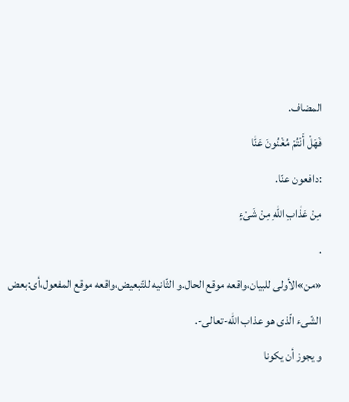المضاف.
فَهَلْ أَنْتُمْ مُغْنُونَ عَنّٰا
:دافعون عنّا.
مِنْ عَذٰابِ اللّٰهِ مِنْ شَیْءٍ
.
«من»الأولی للبیان،واقعه موقع الحال.و الثّانیه للتّبعیض،واقعه موقع المفعول،أی:بعض الشّیء الّذی هو عذاب اللّه-تعالی-.
و یجوز أن یکونا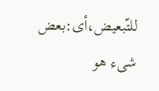للتّبعیض،أی:بعض شیء هو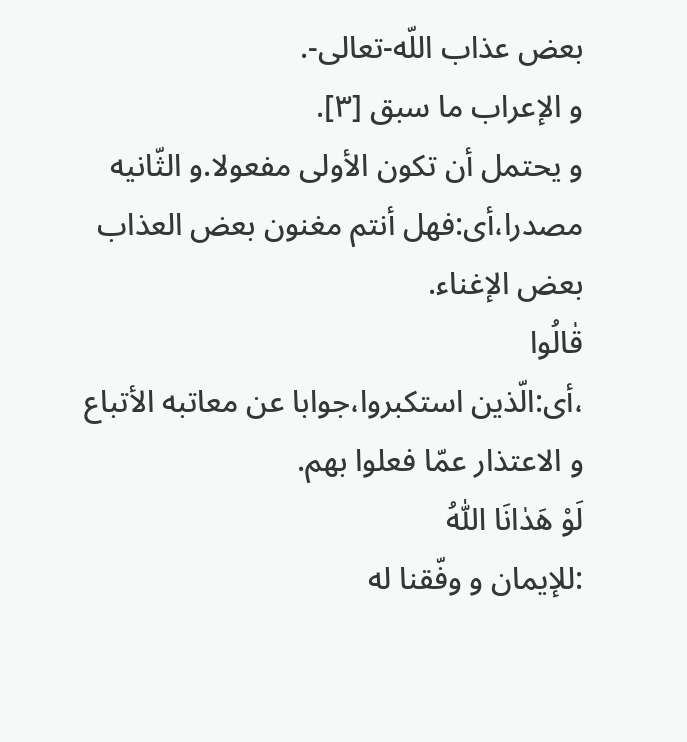بعض عذاب اللّه-تعالی-.
و الإعراب ما سبق [٣].
و یحتمل أن تکون الأولی مفعولا.و الثّانیه مصدرا،أی:فهل أنتم مغنون بعض العذاب بعض الإغناء.
قٰالُوا
،أی:الّذین استکبروا،جوابا عن معاتبه الأتباع و الاعتذار عمّا فعلوا بهم.
لَوْ هَدٰانَا اللّٰهُ
:للإیمان و وفّقنا له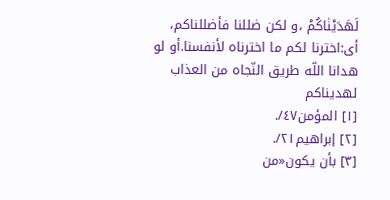لَهَدَیْنٰاکُمْ ،و لکن ضللنا فأضللناکم، أی:اخترنا لکم ما اخترناه لأنفسنا.أو لو هدانا اللّه طریق النّجاه من العذاب لهدیناکم
[١] المؤمن٤٧/.
[٢] إبراهیم٢١/.
[٣] بأن یکون«من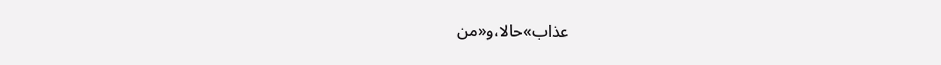عذاب»حالا،و«من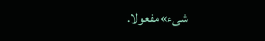شیء»مفعولا.